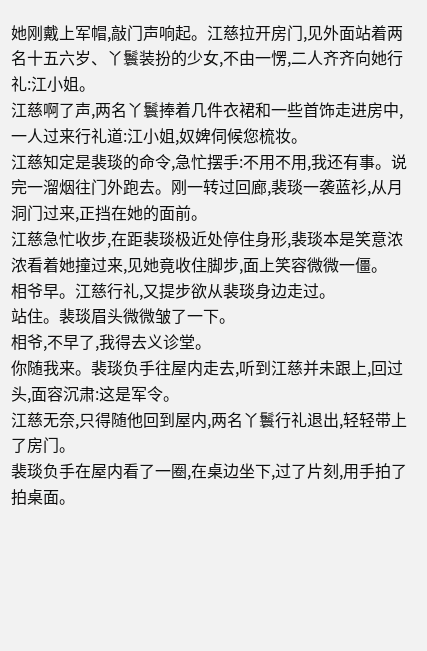她刚戴上军帽,敲门声响起。江慈拉开房门,见外面站着两名十五六岁、丫鬟装扮的少女,不由一愣,二人齐齐向她行礼:江小姐。
江慈啊了声,两名丫鬟捧着几件衣裙和一些首饰走进房中,一人过来行礼道:江小姐,奴婢伺候您梳妆。
江慈知定是裴琰的命令,急忙摆手:不用不用,我还有事。说完一溜烟往门外跑去。刚一转过回廊,裴琰一袭蓝衫,从月洞门过来,正挡在她的面前。
江慈急忙收步,在距裴琰极近处停住身形,裴琰本是笑意浓浓看着她撞过来,见她竟收住脚步,面上笑容微微一僵。
相爷早。江慈行礼,又提步欲从裴琰身边走过。
站住。裴琰眉头微微皱了一下。
相爷,不早了,我得去义诊堂。
你随我来。裴琰负手往屋内走去,听到江慈并未跟上,回过头,面容沉肃:这是军令。
江慈无奈,只得随他回到屋内,两名丫鬟行礼退出,轻轻带上了房门。
裴琰负手在屋内看了一圈,在桌边坐下,过了片刻,用手拍了拍桌面。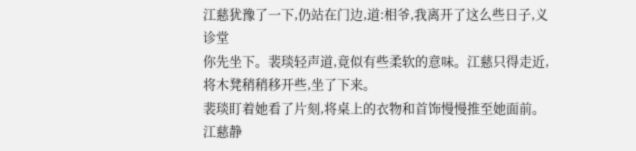江慈犹豫了一下,仍站在门边,道:相爷,我离开了这么些日子,义诊堂
你先坐下。裴琰轻声道,竟似有些柔软的意味。江慈只得走近,将木凳稍稍移开些,坐了下来。
裴琰盯着她看了片刻,将桌上的衣物和首饰慢慢推至她面前。江慈静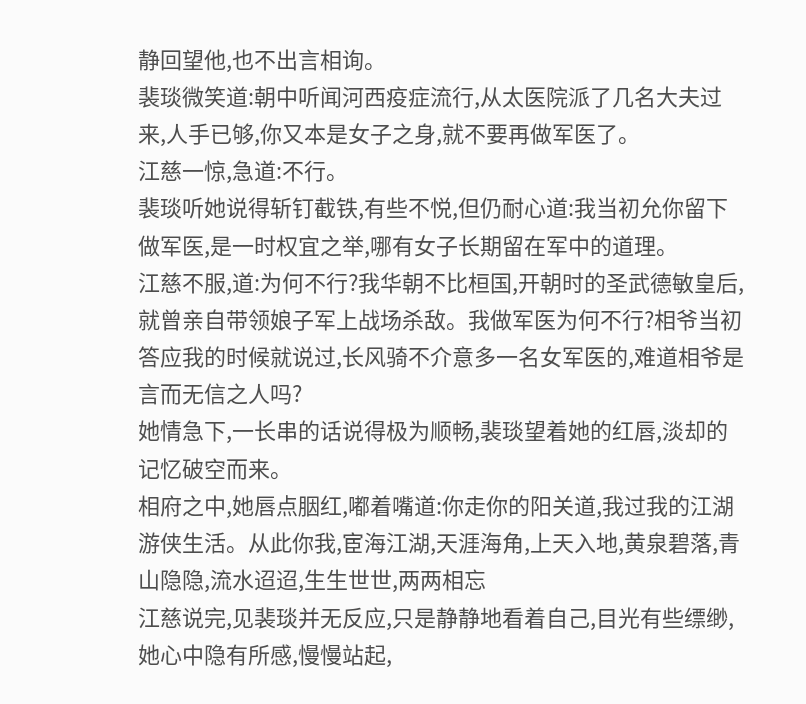静回望他,也不出言相询。
裴琰微笑道:朝中听闻河西疫症流行,从太医院派了几名大夫过来,人手已够,你又本是女子之身,就不要再做军医了。
江慈一惊,急道:不行。
裴琰听她说得斩钉截铁,有些不悦,但仍耐心道:我当初允你留下做军医,是一时权宜之举,哪有女子长期留在军中的道理。
江慈不服,道:为何不行?我华朝不比桓国,开朝时的圣武德敏皇后,就曾亲自带领娘子军上战场杀敌。我做军医为何不行?相爷当初答应我的时候就说过,长风骑不介意多一名女军医的,难道相爷是言而无信之人吗?
她情急下,一长串的话说得极为顺畅,裴琰望着她的红唇,淡却的记忆破空而来。
相府之中,她唇点胭红,嘟着嘴道:你走你的阳关道,我过我的江湖游侠生活。从此你我,宦海江湖,天涯海角,上天入地,黄泉碧落,青山隐隐,流水迢迢,生生世世,两两相忘
江慈说完,见裴琰并无反应,只是静静地看着自己,目光有些缥缈,她心中隐有所感,慢慢站起,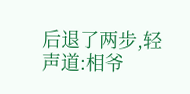后退了两步,轻声道:相爷